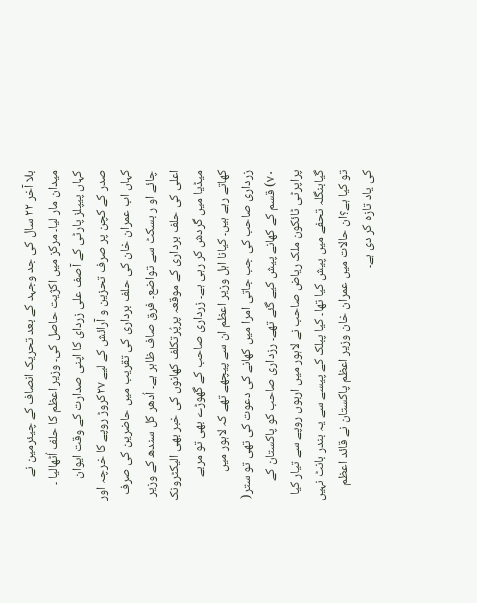بلا آخر ٢٢ سال کی جد وجہد کے بعد تحریک انصاف کے چیئرمین نے میدان مار لیا۔ مرکز میں اکژیت حاصل کی۔ وزیر اعظم کا حلف اُٹھالیا ۔ کہاں پیپلز پارٹی کے آصف علی زردای کا اپنی صدارت کے وقت ایوان صدر کے کچن پر صرف تحزین و آرائش کے لیے ٢٧کروڑ روپے کا خرچہ اور کہاں اب عمران خان کی حلف برداری کی تقریب میں حاضرین کی صرف چائے او ر بسکٹ سے تواضع۔ فرق صاف ظاہر ہے۔ اُدھر کل سندھ کے وزیر اعلی کی حلف برداری کے موقعہ پرپُرتکلف کھانوں کی خبر بھی الیکٹرونک میڈیا میں گردش کر رہی ہے۔ زرداری صاحب کے گھوڑے بھی تو مربے کھاتے رہے ہیں۔ کیانا اہل وزیر اعظم ان سے پیچھے تھے کہ لاہور میں زرداری صاحب کی جب جاتی امرا میں کھانے کی دعوت کی تھی تو ستر( ٧٠) قسم کے کھانے پیش کیے گئے تھے۔ رزداری صاحب کو پاکستان کے پراپرٹی ٹائکون ملک ریاض صاحب نے لاہور میں اربوں روپے سے تیار کیا گیابنگلہ تحفے میں پیش کیا تھا۔ کیا پبلک کے پیسے سے یہ بندر بانٹ نہیں تو کیا ہے؟ان حالات میں عمران خان وزیر اعظم پاکستان نے قائد اعظم کی یاد تازہ کر دی ہے۔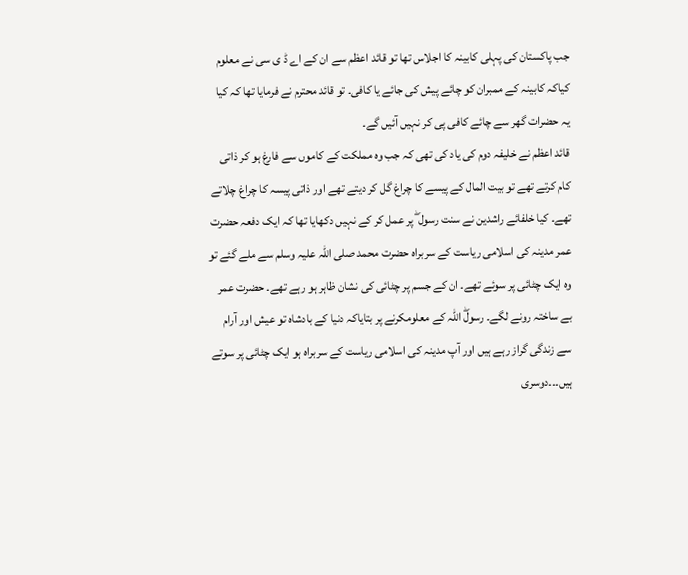جب پاکستان کی پہلی کابینہ کا اجلاس تھا تو قائد اعظم سے ان کے اے ڈ ی سی نے معلوم کیاکہ کابینہ کے ممبران کو چائے پیش کی جائے یا کافی۔ تو قائد محترم نے فرمایا تھا کہ کیا یہ حضرات گھر سے چائے کافی پی کر نہیں آئیں گے۔
قائد اعظم نے خلیفہ دوم کی یاد کی تھی کہ جب وہ مملکت کے کاموں سے فارغ ہو کر ذاتی کام کرتے تھے تو بیت المال کے پیسے کا چراغ گل کر دیتے تھے اور ذاتی پیسہ کا چراغ چلاتے تھے۔ کیا خلفائے راشدین نے سنت رسول ۖ پر عمل کر کے نہیں دکھایا تھا کہ ایک دفعہ حضرت عمر مدینہ کی اسلامی ریاست کے سربراہ حضرت محمد صلی اللہ علیہ وسلم سے ملے گئے تو وہ ایک چٹائی پر سوئے تھے۔ ان کے جسم پر چٹائی کی نشان ظاہر ہو رہے تھے۔ حضرت عمر بے ساختہ رونے لگے۔ رسولۖ اللہ کے معلومکرنے پر بتایاکہ دنیا کے بادشاہ تو عیش اور آرام سے زندگی گراز رہے ہیں اور آپ مدینہ کی اسلامی ریاست کے سربراہ ہو ایک چٹائی پر سوتے ہیں۔۔۔دوسری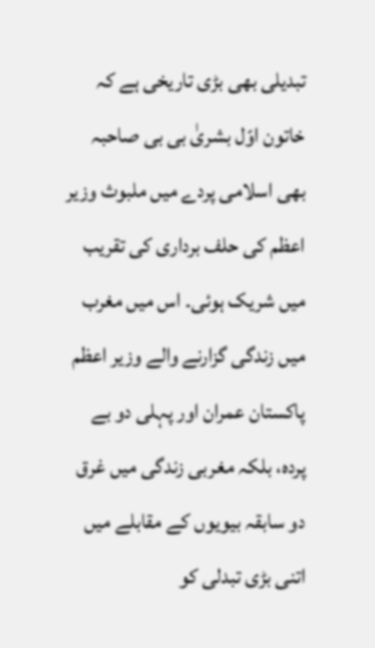تبدیلی بھی بڑی تاریخی ہے کہ خاتون اوّل بشریٰ بی بی صاحبہ بھی اسلامی پردے میں ملبوث وزیر اعظم کی حلف برداری کی تقریب میں شریک ہوئی۔ اس میں مغرب میں زندگی گزارنے والے وزیر اعظم پاکستان عمران اور پہلی دو بے پردہ، بلکہ مغربی زندگی میں غرق دو سابقہ بیویوں کے مقابلے میں اتنی بڑی تبدلی کو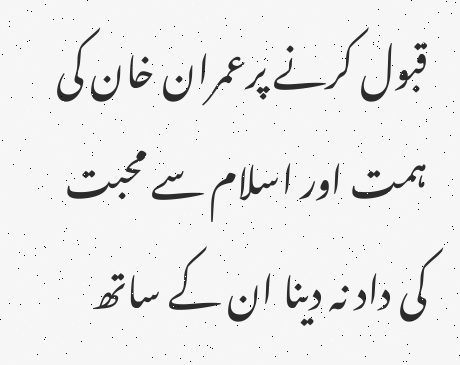قبول کرنے پرعمران خان کی ہمت اور اسلام سے محبت کی داد نہ دینا ان کے ساتھ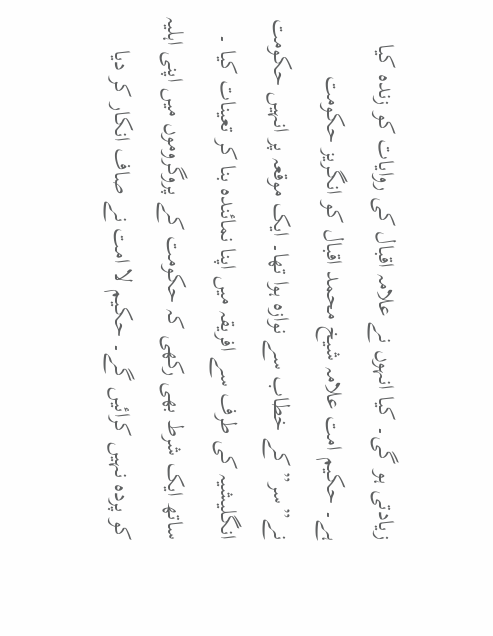زیادتی ہو گی۔ کیا انہوں نے علامہ اقبال کی روایات کو زندہ کیا ہے۔ حکیم امت علامہ شیخ محمد اقبال کو انگریز حکومت نے”سر” کے خطاب سے نوازہ ہوا تھا۔ ایک موقعہ پر انہیں حکومت انگلیشیہ کی طرف سے افریقہ میں اپنا نمائندہ بنا کر تعینات کیا ۔ ساتھ ایک شرط بھی رکھی کہ حکومت کے پروگروموں میں اپنی اہلیہ کو پردہ نہیں کرائیں گے۔ حکیم لا امت نے صاف انکار کر دیا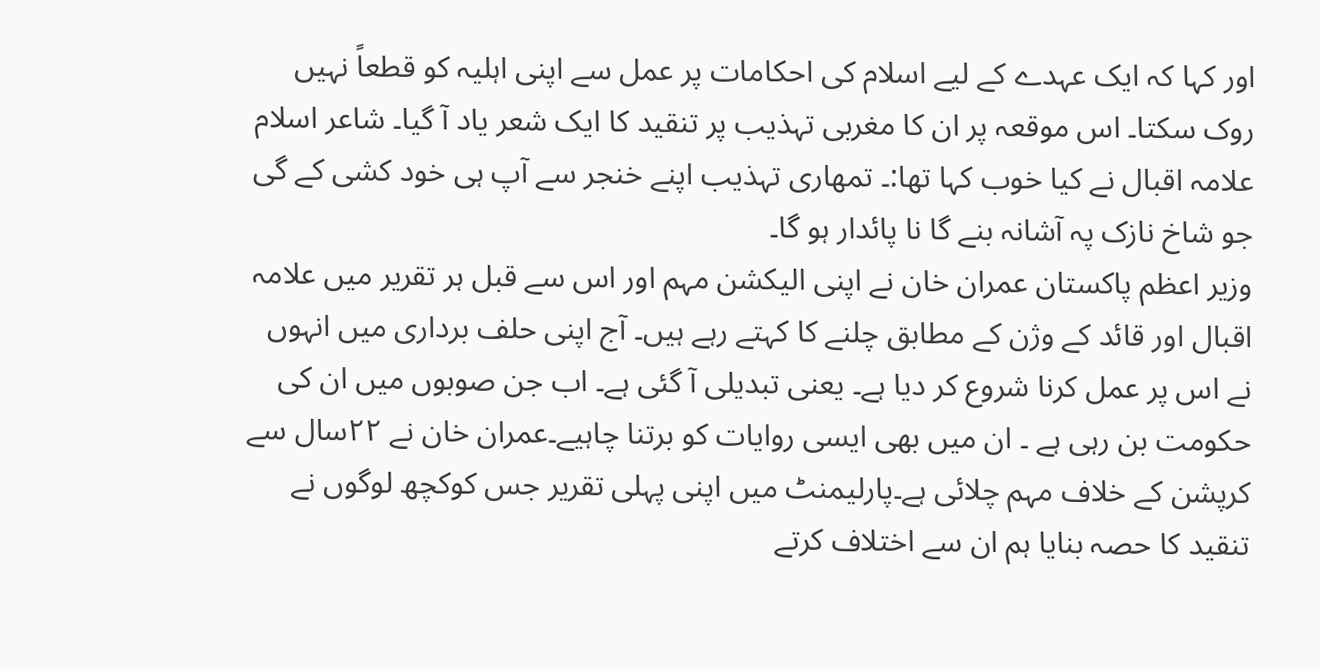اور کہا کہ ایک عہدے کے لیے اسلام کی احکامات پر عمل سے اپنی اہلیہ کو قطعاً نہیں روک سکتا۔ اس موقعہ پر ان کا مغربی تہذیب پر تنقید کا ایک شعر یاد آ گیا۔ شاعر اسلام علامہ اقبال نے کیا خوب کہا تھا:۔ تمھاری تہذیب اپنے خنجر سے آپ ہی خود کشی کے گی جو شاخ نازک پہ آشانہ بنے گا نا پائدار ہو گا۔
وزیر اعظم پاکستان عمران خان نے اپنی الیکشن مہم اور اس سے قبل ہر تقریر میں علامہ اقبال اور قائد کے وژن کے مطابق چلنے کا کہتے رہے ہیں۔ آج اپنی حلف برداری میں انہوں نے اس پر عمل کرنا شروع کر دیا ہے۔ یعنی تبدیلی آ گئی ہے۔ اب جن صوبوں میں ان کی حکومت بن رہی ہے ۔ ان میں بھی ایسی روایات کو برتنا چاہیے۔عمران خان نے ٢٢سال سے کرپشن کے خلاف مہم چلائی ہے۔پارلیمنٹ میں اپنی پہلی تقریر جس کوکچھ لوگوں نے تنقید کا حصہ بنایا ہم ان سے اختلاف کرتے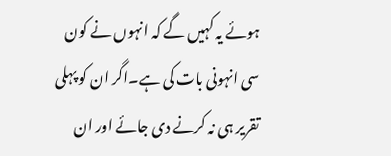ہوئے یہ کہیں گے کہ انہوں نے کون سی انہونی بات کی ہے۔اگر ان کو پہلی تقریر ہی نہ کرنے دی جائے اور ان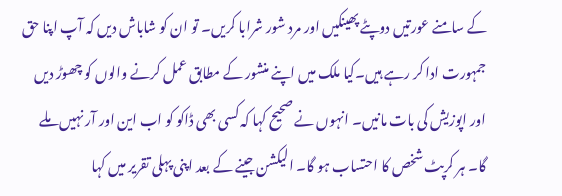کے سامنے عورتیں دوپٹے پھینکیں اور مرد شور شرابا کریں۔ تو ان کو شاباش دیں کہ آپ اپنا حق جمہورت ادا کر رہے ہیں۔کیا ملک میں اپنے منشور کے مطابق عمل کرنے والوں کو چھوڑ دیں اور اپوزیش کی بات مانیں۔ انہوں نے صحیح کہا کہ کسی بھی ڈاکو کو اب این اور آر نہیں ملے گا۔ ہر کرپٹ شخص کا احتساب ہو گا۔ الیکشن جینے کے بعد اپنی پہلی تقریر میں کہا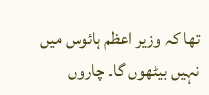تھا کہ وزیر اعظم ہائوس میں نہیں بیٹھوں گا۔ چاروں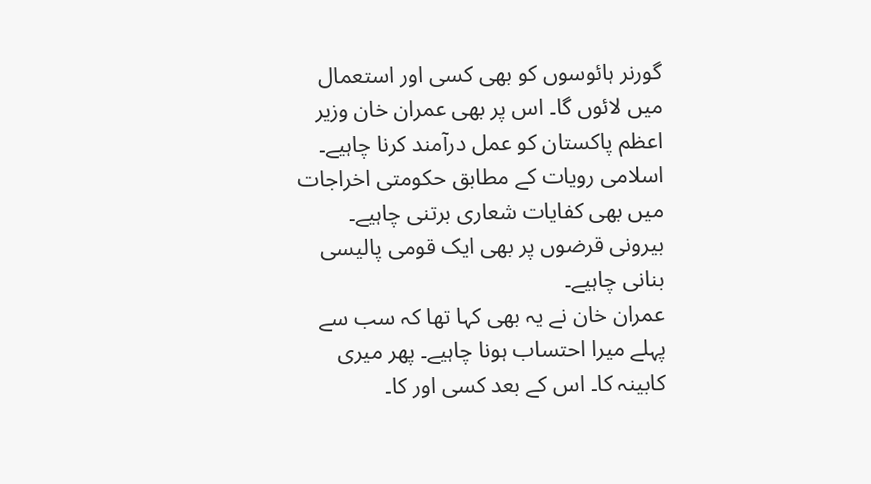گورنر ہائوسوں کو بھی کسی اور استعمال میں لائوں گا۔ اس پر بھی عمران خان وزیر اعظم پاکستان کو عمل درآمند کرنا چاہیے۔ اسلامی رویات کے مطابق حکومتی اخراجات میں بھی کفایات شعاری برتنی چاہیے۔ بیرونی قرضوں پر بھی ایک قومی پالیسی بنانی چاہیے۔
عمران خان نے یہ بھی کہا تھا کہ سب سے پہلے میرا احتساب ہونا چاہیے۔ پھر میری کابینہ کا۔ اس کے بعد کسی اور کا۔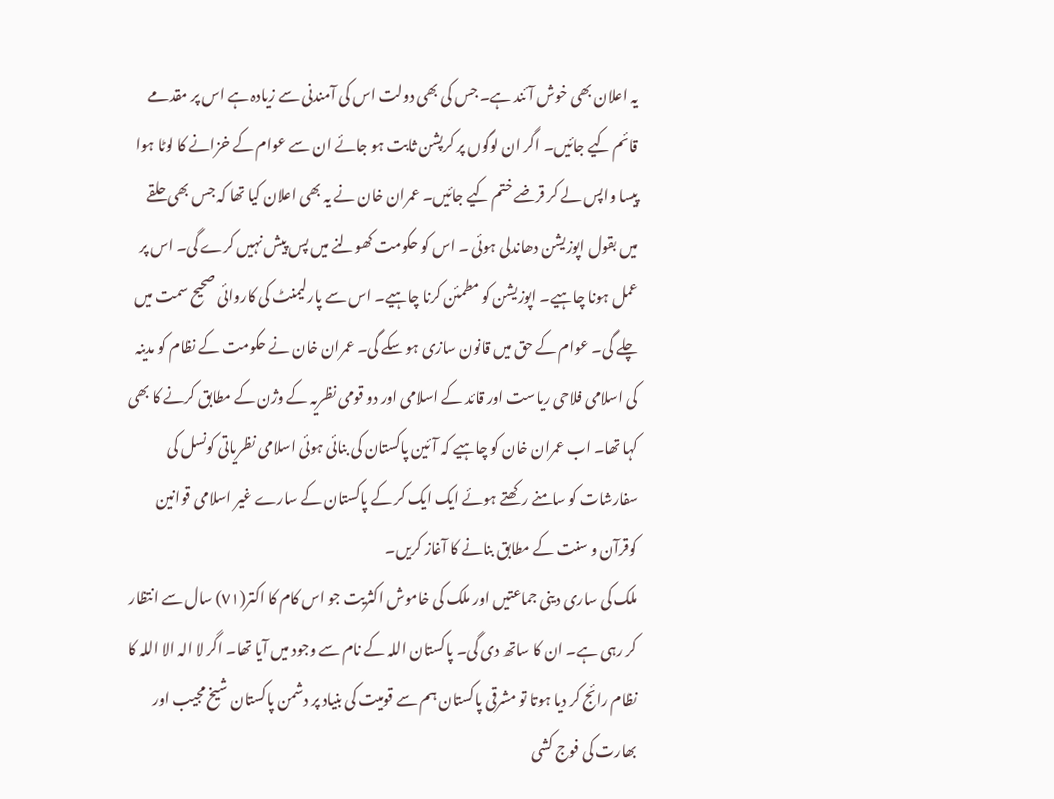یہ اعلان بھی خوش آئند ہے۔ جس کی بھی دولت اس کی آمندنی سے زیادہ ہے اس پر مقدمے قائم کیے جائیں۔ اگر ان لوگوں پر کرپشن ثابت ہو جائے ان سے عوام کے خزانے کا لوٹا ہوا پیسا واپس لے کر قرضے ختم کیے جائیں۔ عمران خان نے یہ بھی اعلان کیا تھا کہ جس بھی حلقے میں بقول اپوزیشن دھاندلی ہوئی ۔ اس کو حکومت کھولنے میں پس پیش نہیں کرے گی۔ اس پر عمل ہونا چاہیے۔ اپوزیشن کو مطمئن کرنا چاہیے۔ اس سے پارلیمنٹ کی کاروائی صحیح سمت میں چلے گی۔ عوام کے حق میں قانون سازی ہو سکے گی۔ عمران خان نے حکومت کے نظام کو مدینہ کی اسلامی فلاحی ریاست اور قائد کے اسلامی اور دو قومی نظریہ کے وژن کے مطابق کرنے کا بھی کہا تھا۔ اب عمران خان کو چاہیے کہ آئین پاکستان کی بنائی ہوئی اسلامی نظریاتی کونسل کی سفارشات کو سامنے رکھتے ہوئے ایک ایک کر کے پاکستان کے سارے غیر اسلامی قوانین کوقرآن و سنت کے مطابق بنانے کا آغاز کریں۔
ملک کی ساری دینی جماعتیں اور ملک کی خاموش اکثریت جو اس کام کا اکتر(٧١) سال سے انتظار کر رہی ہے۔ ان کا ساتھ دی گی۔ پاکستان اللہ کے نام سے وجود میں آیا تھا۔ اگر لا الہ الا اللہ کا نظام رائج کر دیا ہوتا تو مشرقی پاکستان ہم سے قومیت کی بنیاد پر دشمن پاکستان شیخ مجیب اور بھارت کی فوج کشی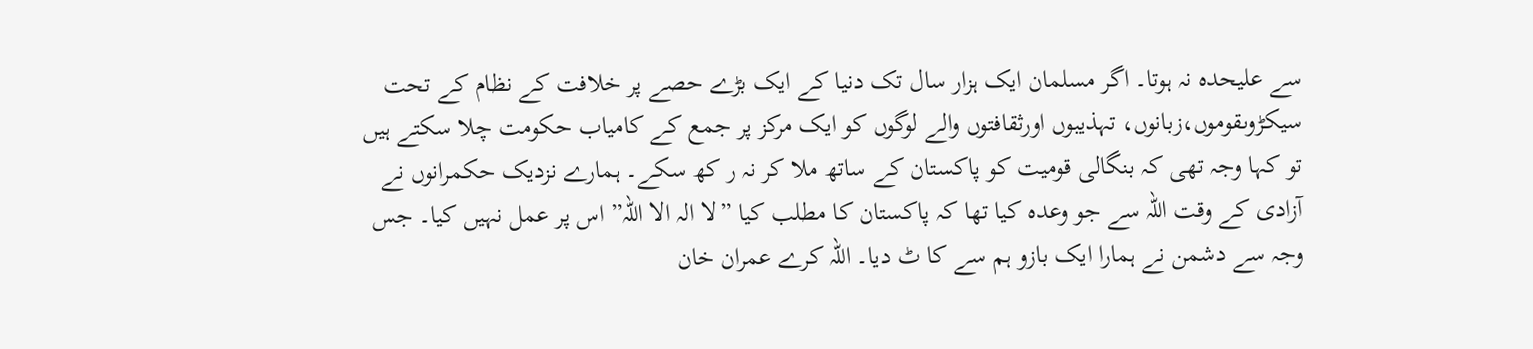سے علیحدہ نہ ہوتا۔ اگر مسلمان ایک ہزار سال تک دنیا کے ایک بڑے حصے پر خلافت کے نظام کے تحت سیکڑوںقوموں،زبانوں، تہذیبوں اورثقافتوں والے لوگوں کو ایک مرکز پر جمع کے کامیاب حکومت چلا سکتے ہیں تو کہا وجہ تھی کہ بنگالی قومیت کو پاکستان کے ساتھ ملا کر نہ ر کھ سکے۔ ہمارے نزدیک حکمرانوں نے آزادی کے وقت اللہ سے جو وعدہ کیا تھا کہ پاکستان کا مطلب کیا ”لا الہ الا اللہ” اس پر عمل نہیں کیا۔ جس وجہ سے دشمن نے ہمارا ایک بازو ہم سے کا ٹ دیا۔ اللہ کرے عمران خان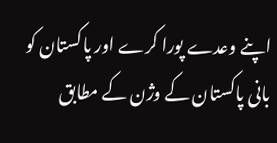اپنے وعدے پورا کرے اور پاکستان کو بانی پاکستان کے وژن کے مطابق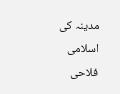مدینہ کی اسلامی فلاحی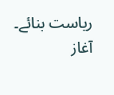ریاست بنائے۔ آغاز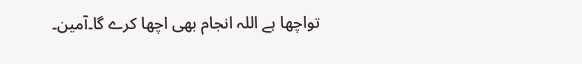تواچھا ہے اللہ انجام بھی اچھا کرے گا۔آمین۔